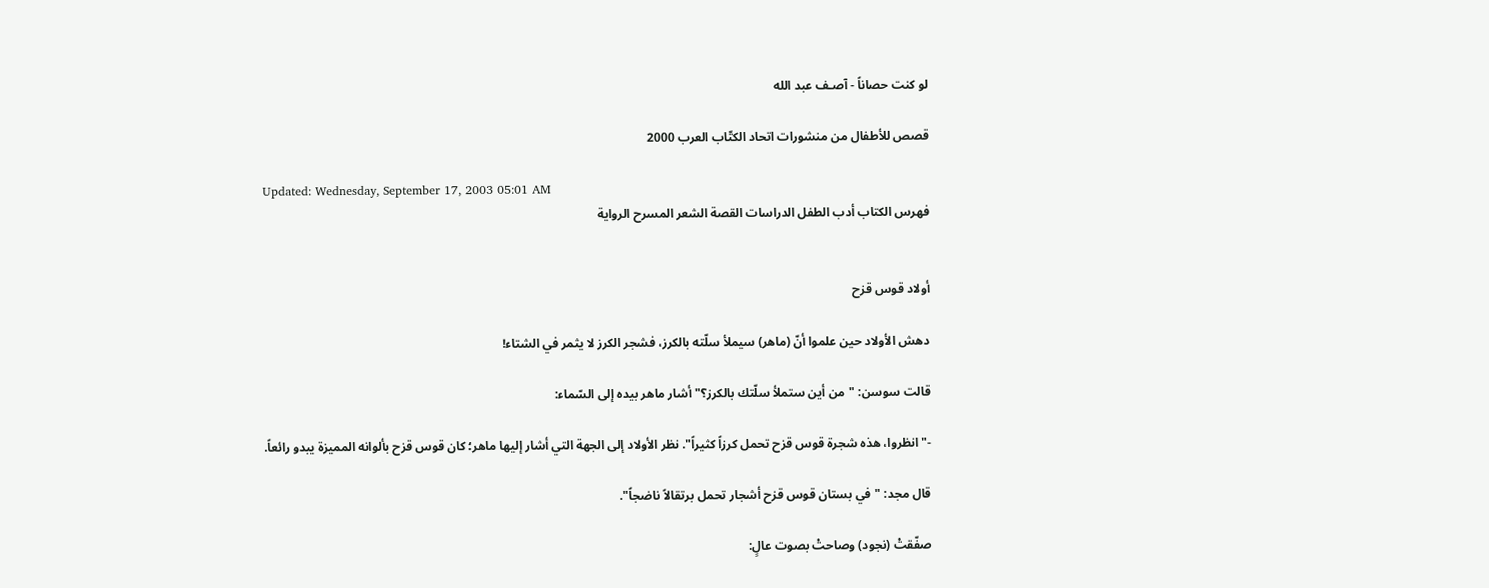لو كنت حصاناً - آصـف عبد الله

قصص للأطفال من منشورات اتحاد الكتّاب العرب 2000

Updated: Wednesday, September 17, 2003 05:01 AM
فهرس الكتاب أدب الطفل الدراسات القصة الشعر المسرح الرواية


أولاد قوس قزح

دهش الأولاد حين علموا أنّ (ماهر) سيملأ سلّته بالكرز، فشجر الكرز لا يثمر في الشتاء!

قالت سوسن: "من أين ستملأ سلّتك بالكرز؟" أشار ماهر بيده إلى السّماء:

-"انظروا، هذه شجرة قوس قزح تحمل كرزاً كثيراً". نظر الأولاد إلى الجهة التي أشار إليها ماهر؛ كان قوس قزح بألوانه المميزة يبدو رائعاً.

قال مجد: "في بستان قوس قزح أشجار تحمل برتقالاً ناضجاً".

صفّقتْ (نجود) وصاحتْ بصوت عالٍ: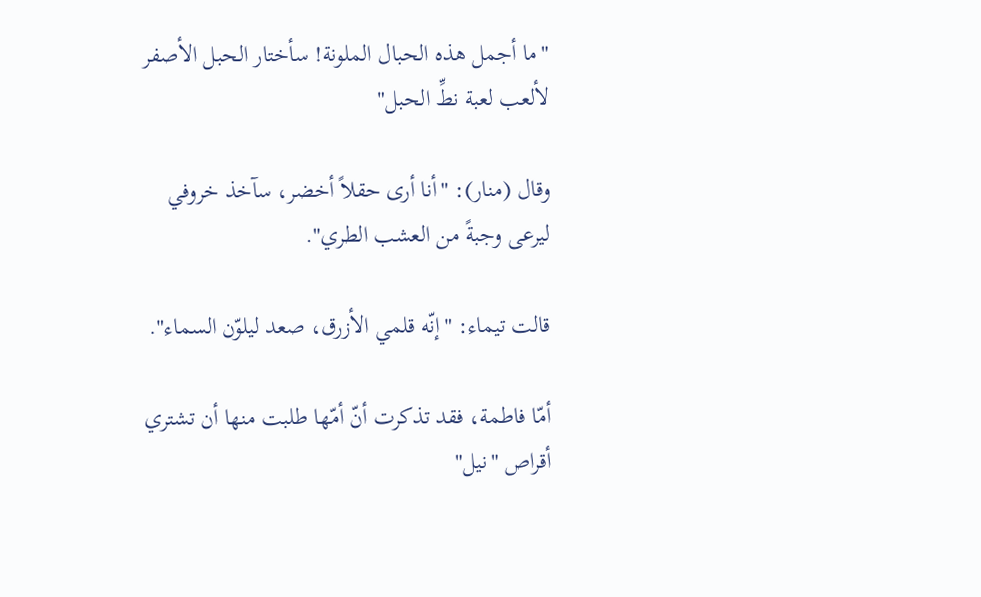"ما أجمل هذه الحبال الملونة! سأختار الحبل الأصفر لألعب لعبة نطِّ الحبل"

وقال (منار): "أنا أرى حقلاً أخضر، سآخذ خروفي ليرعى وجبةً من العشب الطري".

قالت تيماء: "إنّه قلمي الأزرق، صعد ليلوّن السماء".

أمّا فاطمة، فقد تذكرت أنّ أمّها طلبت منها أن تشتري أقراص "نيل"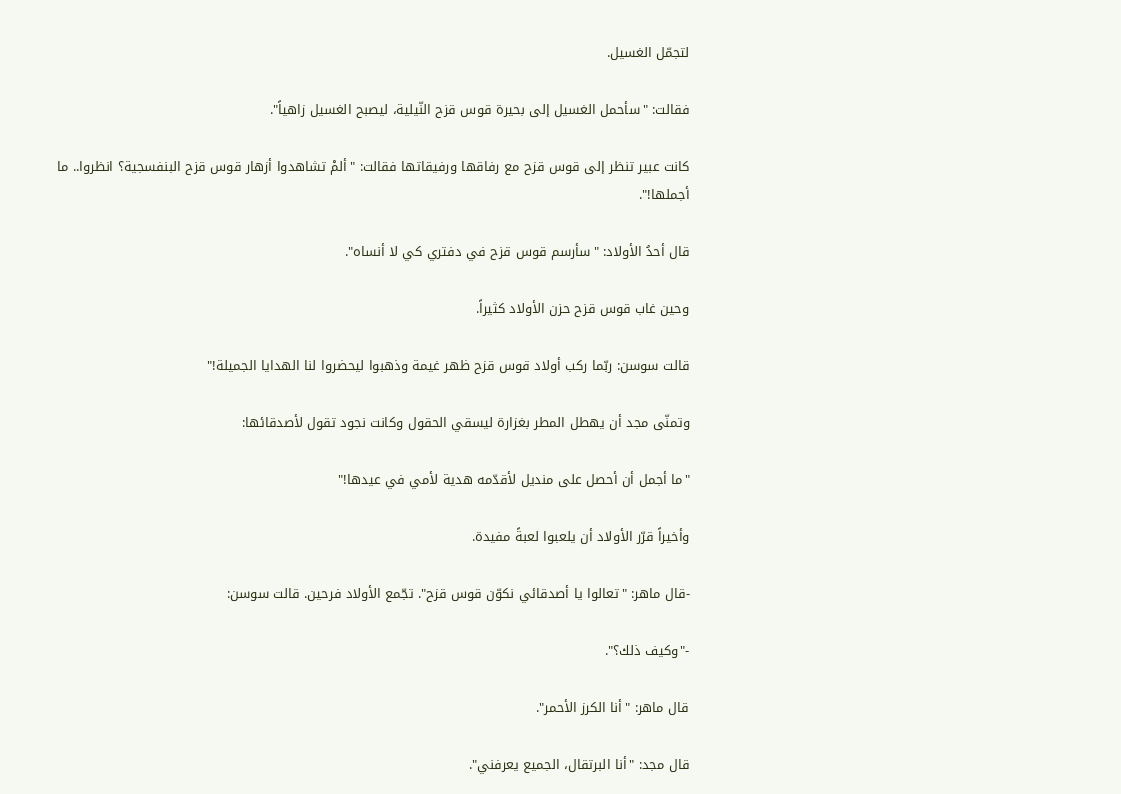لتجمّل الغسيل.

فقالت: "سأحمل الغسيل إلى بحيرة قوس قزح النّيلية، ليصبح الغسيل زاهياً".

كانت عبير تنظر إلى قوس قزح مع رفاقها ورفيقاتها فقالت: "ألمْ تشاهدوا أزهار قوس قزح البنفسجية؟ انظروا.. ما أجملها!".

قال أحدُ الأولاد: "سأرسم قوس قزح في دفتري كي لا أنساه".

وحين غاب قوس قزح حزن الأولاد كثيراً.

قالت سوسن: ربّما ركب أولاد قوس قزح ظهر غيمة وذهبوا ليحضروا لنا الهدايا الجميلة!"

وتمنّى مجد أن يهطل المطر بغزارة ليسقي الحقول وكانت نجود تقول لأصدقائها:

"ما أجمل أن أحصل على منديل لأقدّمه هدية لأمي في عيدها!"

وأخيراً قرّر الأولاد أن يلعبوا لعبةً مفيدة.

-قال ماهر: "تعالوا يا أصدقائي نكوّن قوس قزح". تجّمع الأولاد فرحين. قالت سوسن:

-"وكيف ذلك؟".

قال ماهر: "أنا الكرز الأحمر".

قال مجد: "أنا البرتقال، الجميع يعرفني".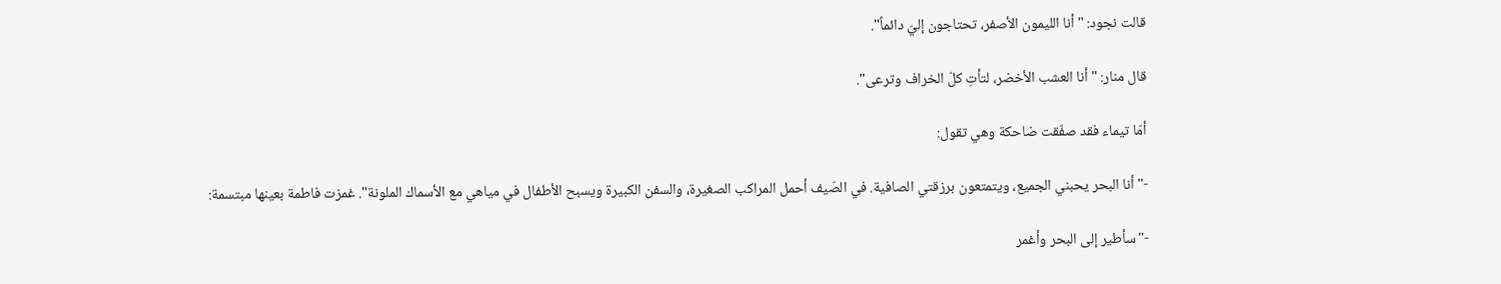قالت نجود: "أنا الليمون الأصفر، تحتاجون إليّ دائماً".

قال منار: "أنا العشب الأخضر، لتأتِ كلّ الخراف وترعى".

أمّا تيماء فقد صفّقت ضاحكة وهي تقول:

-"أنا البحر يحبني الجميع، ويتمتعون برزقتي الصافية. في الصّيف أحمل المراكب الصغيرة، والسفن الكبيرة ويسبح الأطفال في مياهي مع الأسماك الملونة". غمزت فاطمة بعينها مبتسمة:

-"سأطير إلى البحر وأغمر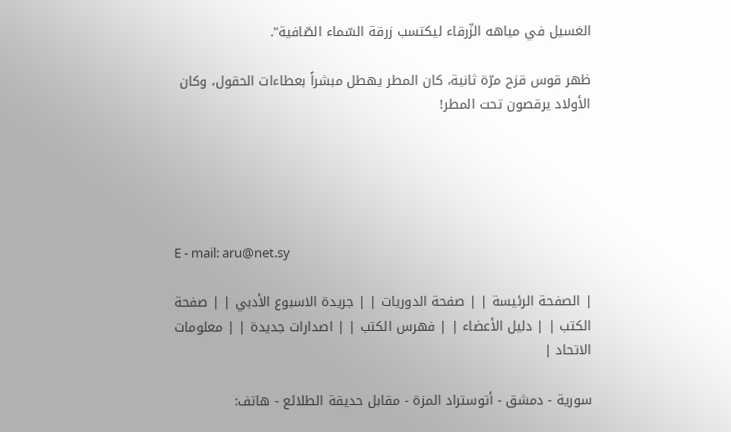الغسيل في مياهه الزّرقاء ليكتسب زرقة السّماء الصّافية".

ظهر قوس قزح مرّة ثانية، كان المطر يهطل مبشراً بعطاءات الحقول، وكان الأولاد يرقصون تحت المطر!





E - mail: aru@net.sy

| الصفحة الرئيسة | | صفحة الدوريات | | جريدة الاسبوع الأدبي | | صفحة الكتب | | دليل الأعضاء | | فهرس الكتب | | اصدارات جديدة | | معلومات الاتحاد |

سورية - دمشق - أتوستراد المزة - مقابل حديقة الطلائع - هاتف: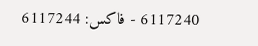6117240 - فاكس: 6117244